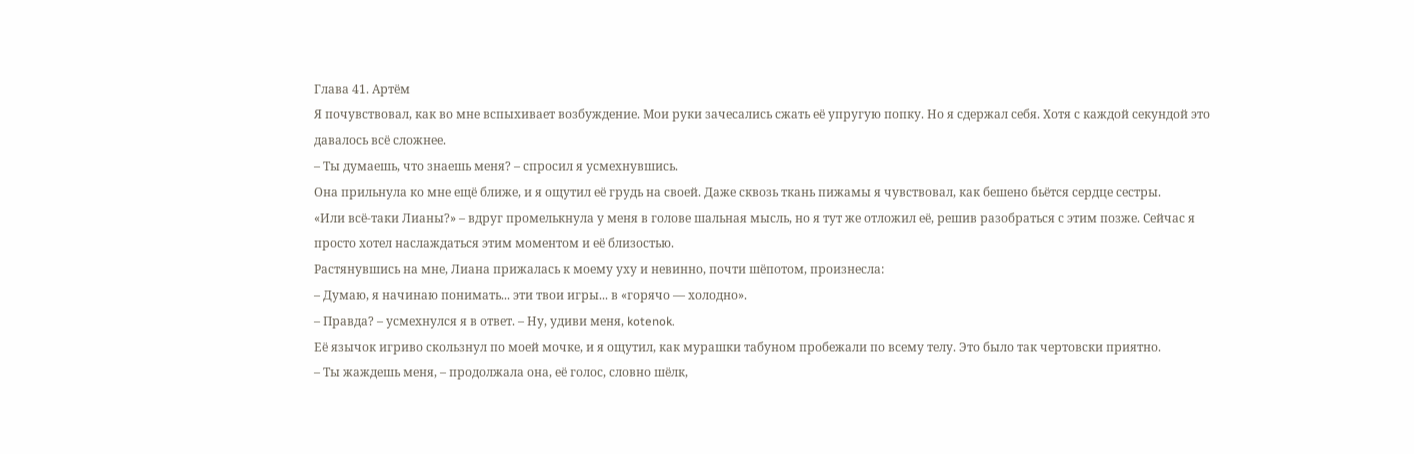Глава 41. Артём
Я почувствовал, как во мне вспыхивает возбуждение. Мои руки зачесались сжать её упругую попку. Но я сдержал себя. Хотя с каждой секундой это давалось всё сложнее.
– Ты думаешь, что знаешь меня? – спросил я усмехнувшись.
Она прильнула ко мне ещё ближе, и я ощутил её грудь на своей. Даже сквозь ткань пижамы я чувствовал, как бешено бьётся сердце сестры.
«Или всё-таки Лианы?» – вдруг промелькнула у меня в голове шальная мысль, но я тут же отложил её, решив разобраться с этим позже. Сейчас я просто хотел наслаждаться этим моментом и её близостью.
Растянувшись на мне, Лиана прижалась к моему уху и невинно, почти шёпотом, произнесла:
– Думаю, я начинаю понимать... эти твои игры... в «горячо — холодно».
– Правда? – усмехнулся я в ответ. – Ну, удиви меня, kotenok.
Её язычок игриво скользнул по моей мочке, и я ощутил, как мурашки табуном пробежали по всему телу. Это было так чертовски приятно.
– Ты жаждешь меня, – продолжала она, её голос, словно шёлк,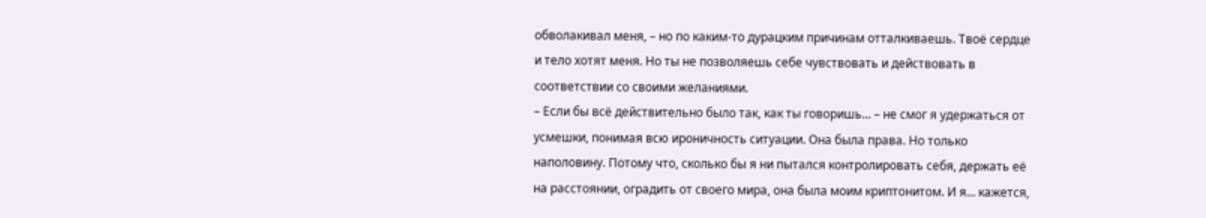обволакивал меня, – но по каким-то дурацким причинам отталкиваешь. Твоё сердце и тело хотят меня. Но ты не позволяешь себе чувствовать и действовать в соответствии со своими желаниями.
– Если бы всё действительно было так, как ты говоришь... – не смог я удержаться от усмешки, понимая всю ироничность ситуации. Она была права. Но только наполовину. Потому что, сколько бы я ни пытался контролировать себя, держать её на расстоянии, оградить от своего мира, она была моим криптонитом. И я... кажется,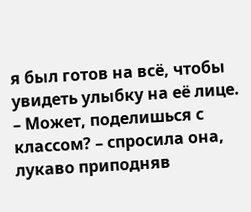я был готов на всё, чтобы увидеть улыбку на её лице.
– Может, поделишься с классом? – спросила она, лукаво приподняв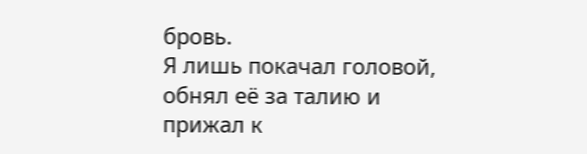бровь.
Я лишь покачал головой, обнял её за талию и прижал к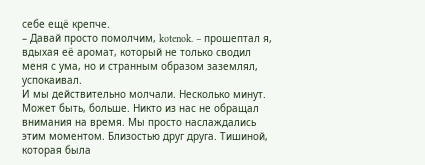себе ещё крепче.
– Давай просто помолчим, kotenok. – прошептал я, вдыхая её аромат, который не только сводил меня с ума, но и странным образом заземлял, успокаивал.
И мы действительно молчали. Несколько минут. Может быть, больше. Никто из нас не обращал внимания на время. Мы просто наслаждались этим моментом. Близостью друг друга. Тишиной, которая была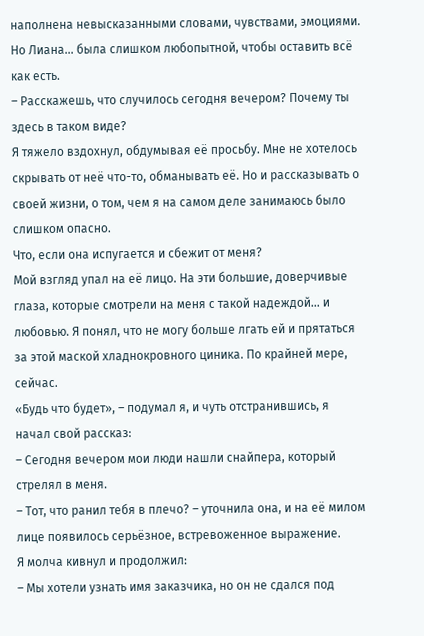наполнена невысказанными словами, чувствами, эмоциями. Но Лиана... была слишком любопытной, чтобы оставить всё как есть.
– Расскажешь, что случилось сегодня вечером? Почему ты здесь в таком виде?
Я тяжело вздохнул, обдумывая её просьбу. Мне не хотелось скрывать от неё что-то, обманывать её. Но и рассказывать о своей жизни, о том, чем я на самом деле занимаюсь было слишком опасно.
Что, если она испугается и сбежит от меня?
Мой взгляд упал на её лицо. На эти большие, доверчивые глаза, которые смотрели на меня с такой надеждой... и любовью. Я понял, что не могу больше лгать ей и прятаться за этой маской хладнокровного циника. По крайней мере, сейчас.
«Будь что будет», – подумал я, и чуть отстранившись, я начал свой рассказ:
– Сегодня вечером мои люди нашли снайпера, который стрелял в меня.
– Тот, что ранил тебя в плечо? – уточнила она, и на её милом лице появилось серьёзное, встревоженное выражение.
Я молча кивнул и продолжил:
– Мы хотели узнать имя заказчика, но он не сдался под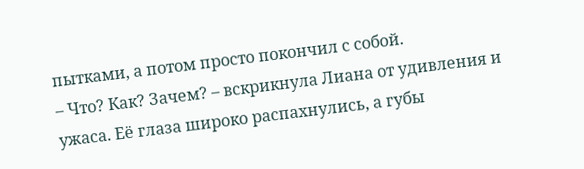пытками, а потом просто покончил с собой.
– Что? Как? Зачем? – вскрикнула Лиана от удивления и ужаса. Её глаза широко распахнулись, а губы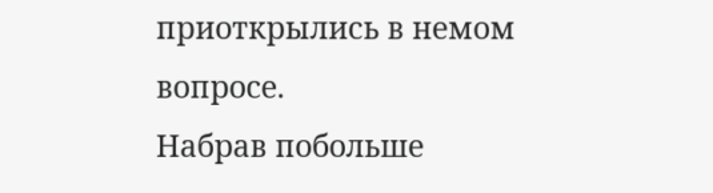приоткрылись в немом вопросе.
Набрав побольше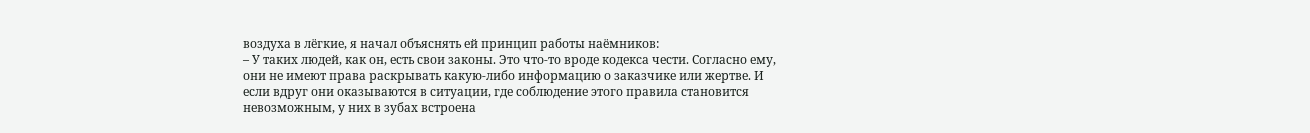воздуха в лёгкие, я начал объяснять ей принцип работы наёмников:
– У таких людей, как он, есть свои законы. Это что-то вроде кодекса чести. Согласно ему, они не имеют права раскрывать какую-либо информацию о заказчике или жертве. И если вдруг они оказываются в ситуации, где соблюдение этого правила становится невозможным, у них в зубах встроена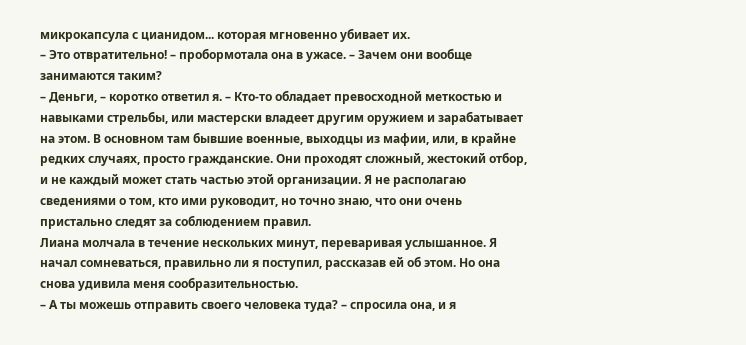микрокапсула с цианидом... которая мгновенно убивает их.
– Это отвратительно! – пробормотала она в ужасе. – Зачем они вообще занимаются таким?
– Деньги, – коротко ответил я. – Кто-то обладает превосходной меткостью и навыками стрельбы, или мастерски владеет другим оружием и зарабатывает на этом. В основном там бывшие военные, выходцы из мафии, или, в крайне редких случаях, просто гражданские. Они проходят сложный, жестокий отбор, и не каждый может стать частью этой организации. Я не располагаю сведениями о том, кто ими руководит, но точно знаю, что они очень пристально следят за соблюдением правил.
Лиана молчала в течение нескольких минут, переваривая услышанное. Я начал сомневаться, правильно ли я поступил, рассказав ей об этом. Но она снова удивила меня сообразительностью.
– А ты можешь отправить своего человека туда? – спросила она, и я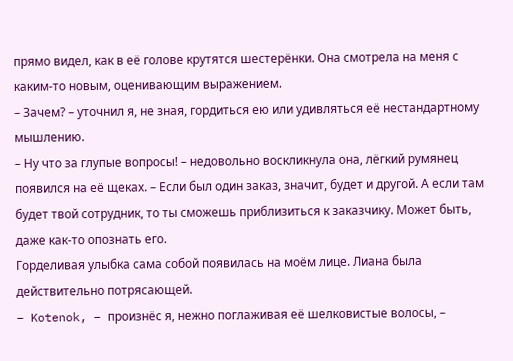прямо видел, как в её голове крутятся шестерёнки. Она смотрела на меня с каким-то новым, оценивающим выражением.
– Зачем? – уточнил я, не зная, гордиться ею или удивляться её нестандартному мышлению.
– Ну что за глупые вопросы! – недовольно воскликнула она, лёгкий румянец появился на её щеках. – Если был один заказ, значит, будет и другой. А если там будет твой сотрудник, то ты сможешь приблизиться к заказчику. Может быть, даже как-то опознать его.
Горделивая улыбка сама собой появилась на моём лице. Лиана была действительно потрясающей.
– Kotenok, – произнёс я, нежно поглаживая её шелковистые волосы, –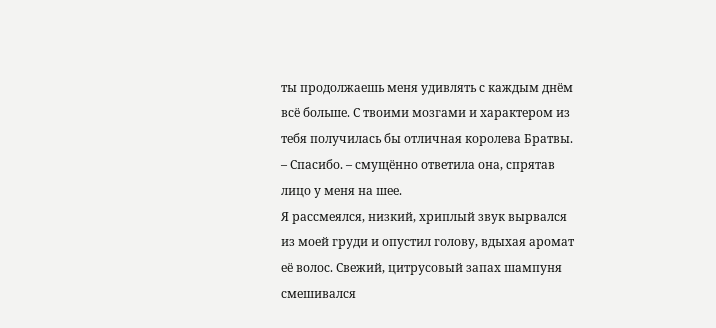ты продолжаешь меня удивлять с каждым днём всё больше. С твоими мозгами и характером из тебя получилась бы отличная королева Братвы.
– Спасибо. – смущённо ответила она, спрятав лицо у меня на шее.
Я рассмеялся, низкий, хриплый звук вырвался из моей груди и опустил голову, вдыхая аромат её волос. Свежий, цитрусовый запах шампуня смешивался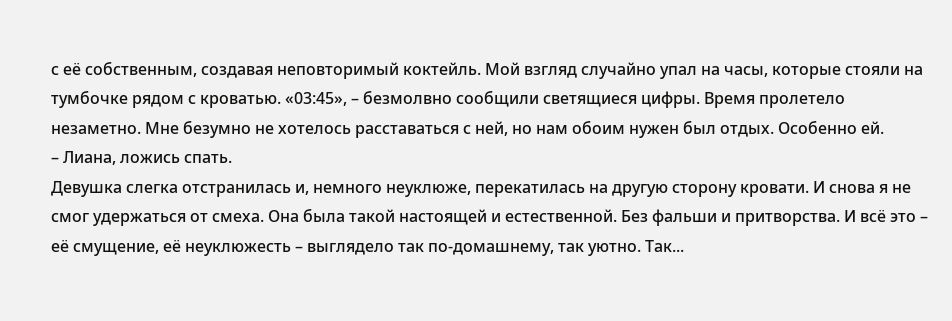с её собственным, создавая неповторимый коктейль. Мой взгляд случайно упал на часы, которые стояли на тумбочке рядом с кроватью. «03:45», – безмолвно сообщили светящиеся цифры. Время пролетело незаметно. Мне безумно не хотелось расставаться с ней, но нам обоим нужен был отдых. Особенно ей.
– Лиана, ложись спать.
Девушка слегка отстранилась и, немного неуклюже, перекатилась на другую сторону кровати. И снова я не смог удержаться от смеха. Она была такой настоящей и естественной. Без фальши и притворства. И всё это – её смущение, её неуклюжесть – выглядело так по-домашнему, так уютно. Так...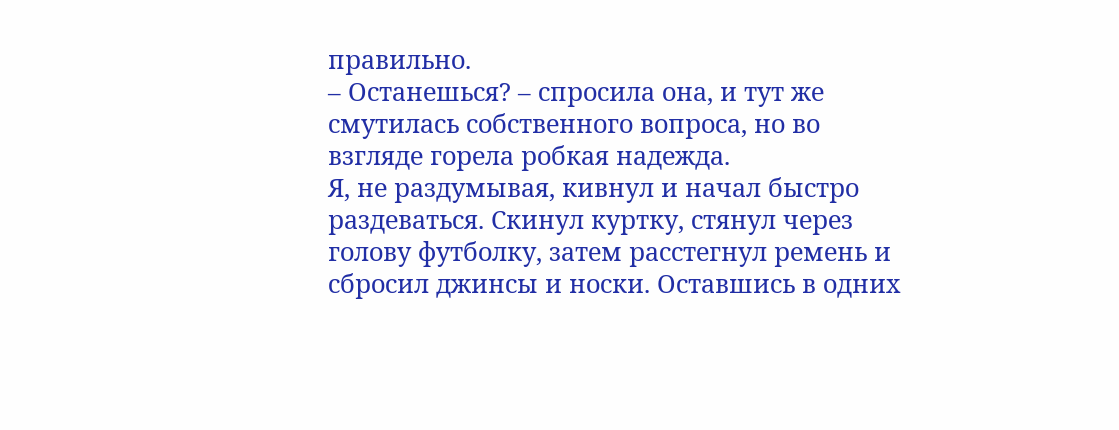правильно.
– Останешься? – спросила она, и тут же смутилась собственного вопроса, но во взгляде горела робкая надежда.
Я, не раздумывая, кивнул и начал быстро раздеваться. Скинул куртку, стянул через голову футболку, затем расстегнул ремень и сбросил джинсы и носки. Оставшись в одних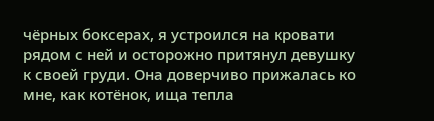чёрных боксерах, я устроился на кровати рядом с ней и осторожно притянул девушку к своей груди. Она доверчиво прижалась ко мне, как котёнок, ища тепла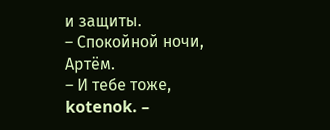и защиты.
– Спокойной ночи, Артём.
– И тебе тоже, kotenok. –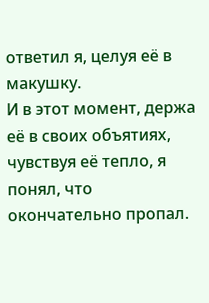ответил я, целуя её в макушку.
И в этот момент, держа её в своих объятиях, чувствуя её тепло, я понял, что окончательно пропал.